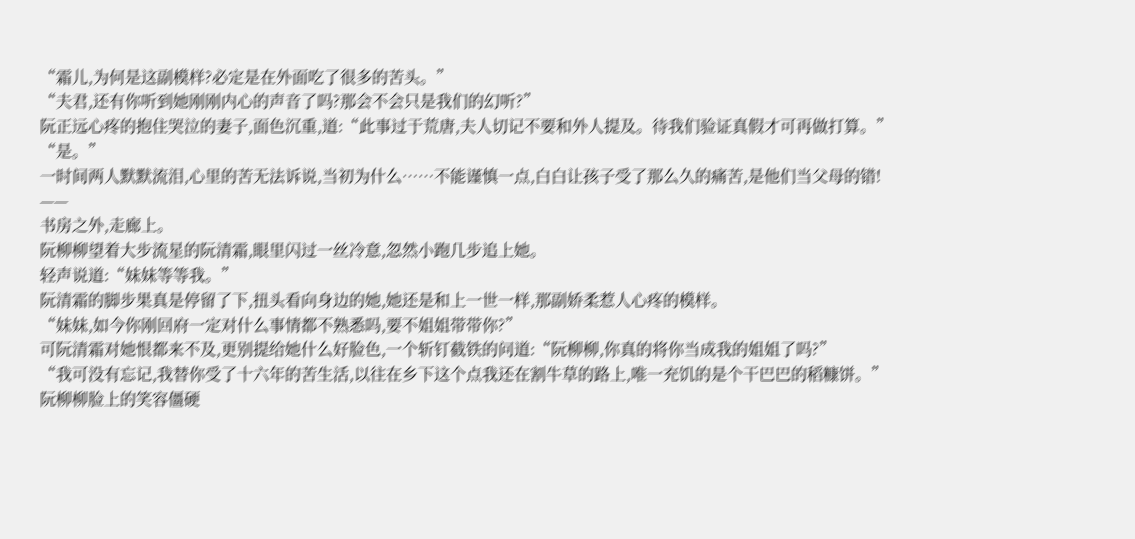“霜儿,为何是这副模样?必定是在外面吃了很多的苦头。”
“夫君,还有你听到她刚刚内心的声音了吗?那会不会只是我们的幻听?”
阮正远心疼的抱住哭泣的妻子,面色沉重,道:“此事过于荒唐,夫人切记不要和外人提及。待我们验证真假才可再做打算。”
“是。”
一时间两人默默流泪,心里的苦无法诉说,当初为什么……不能谨慎一点,白白让孩子受了那么久的痛苦,是他们当父母的错!
——
书房之外,走廊上。
阮柳柳望着大步流星的阮清霜,眼里闪过一丝冷意,忽然小跑几步追上她。
轻声说道:“妹妹等等我。”
阮清霜的脚步果真是停留了下,扭头看向身边的她,她还是和上一世一样,那副娇柔惹人心疼的模样。
“妹妹,如今你刚回府一定对什么事情都不熟悉吗,要不姐姐带带你?”
可阮清霜对她恨都来不及,更别提给她什么好脸色,一个斩钉截铁的问道:“阮柳柳,你真的将你当成我的姐姐了吗?”
“我可没有忘记,我替你受了十六年的苦生活,以往在乡下这个点我还在割牛草的路上,唯一充饥的是个干巴巴的稻糠饼。”
阮柳柳脸上的笑容僵硬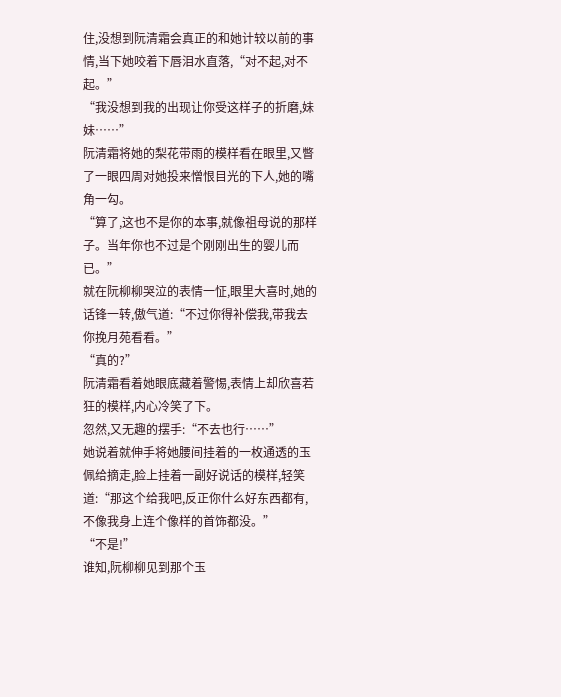住,没想到阮清霜会真正的和她计较以前的事情,当下她咬着下唇泪水直落,“对不起,对不起。”
“我没想到我的出现让你受这样子的折磨,妹妹……”
阮清霜将她的梨花带雨的模样看在眼里,又瞥了一眼四周对她投来憎恨目光的下人,她的嘴角一勾。
“算了,这也不是你的本事,就像祖母说的那样子。当年你也不过是个刚刚出生的婴儿而已。”
就在阮柳柳哭泣的表情一怔,眼里大喜时,她的话锋一转,傲气道:“不过你得补偿我,带我去你挽月苑看看。”
“真的?”
阮清霜看着她眼底藏着警惕,表情上却欣喜若狂的模样,内心冷笑了下。
忽然,又无趣的摆手:“不去也行……”
她说着就伸手将她腰间挂着的一枚通透的玉佩给摘走,脸上挂着一副好说话的模样,轻笑道:“那这个给我吧,反正你什么好东西都有,不像我身上连个像样的首饰都没。”
“不是!”
谁知,阮柳柳见到那个玉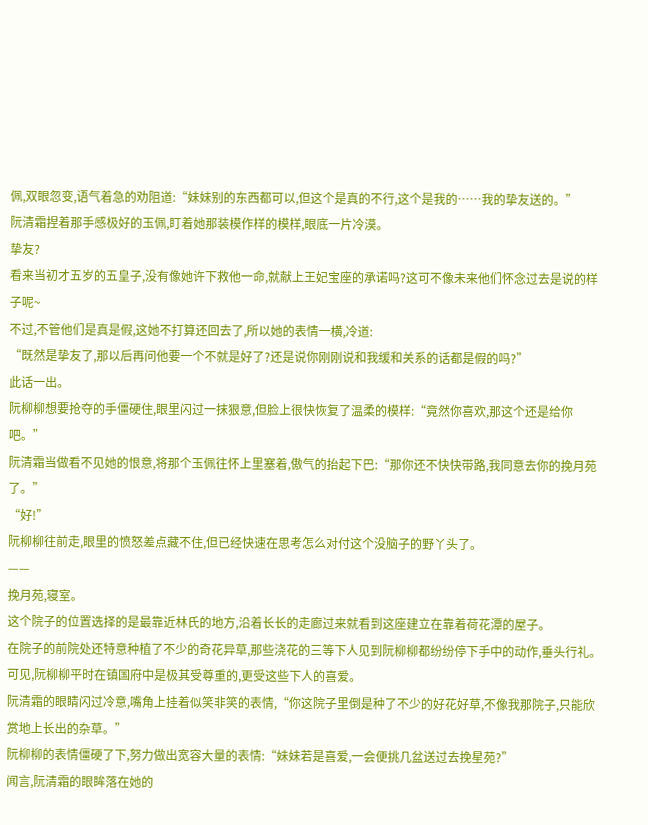佩,双眼忽变,语气着急的劝阻道:“妹妹别的东西都可以,但这个是真的不行,这个是我的……我的挚友送的。”
阮清霜捏着那手感极好的玉佩,盯着她那装模作样的模样,眼底一片冷漠。
挚友?
看来当初才五岁的五皇子,没有像她许下救他一命,就献上王妃宝座的承诺吗?这可不像未来他们怀念过去是说的样子呢~
不过,不管他们是真是假,这她不打算还回去了,所以她的表情一横,冷道:
“既然是挚友了,那以后再问他要一个不就是好了?还是说你刚刚说和我缓和关系的话都是假的吗?”
此话一出。
阮柳柳想要抢夺的手僵硬住,眼里闪过一抹狠意,但脸上很快恢复了温柔的模样:“竟然你喜欢,那这个还是给你吧。”
阮清霜当做看不见她的恨意,将那个玉佩往怀上里塞着,傲气的抬起下巴:“那你还不快快带路,我同意去你的挽月苑了。”
“好!”
阮柳柳往前走,眼里的愤怒差点藏不住,但已经快速在思考怎么对付这个没脑子的野丫头了。
——
挽月苑,寝室。
这个院子的位置选择的是最靠近林氏的地方,沿着长长的走廊过来就看到这座建立在靠着荷花潭的屋子。
在院子的前院处还特意种植了不少的奇花异草,那些浇花的三等下人见到阮柳柳都纷纷停下手中的动作,垂头行礼。
可见,阮柳柳平时在镇国府中是极其受尊重的,更受这些下人的喜爱。
阮清霜的眼睛闪过冷意,嘴角上挂着似笑非笑的表情,“你这院子里倒是种了不少的好花好草,不像我那院子,只能欣赏地上长出的杂草。”
阮柳柳的表情僵硬了下,努力做出宽容大量的表情:“妹妹若是喜爱,一会便挑几盆送过去挽星苑?”
闻言,阮清霜的眼眸落在她的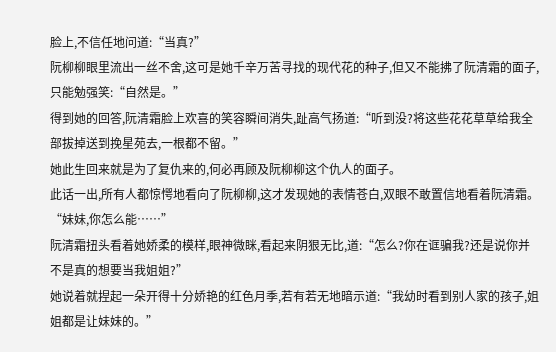脸上,不信任地问道:“当真?”
阮柳柳眼里流出一丝不舍,这可是她千辛万苦寻找的现代花的种子,但又不能拂了阮清霜的面子,只能勉强笑:“自然是。”
得到她的回答,阮清霜脸上欢喜的笑容瞬间消失,趾高气扬道:“听到没?将这些花花草草给我全部拔掉送到挽星苑去,一根都不留。”
她此生回来就是为了复仇来的,何必再顾及阮柳柳这个仇人的面子。
此话一出,所有人都惊愕地看向了阮柳柳,这才发现她的表情苍白,双眼不敢置信地看着阮清霜。
“妹妹,你怎么能……”
阮清霜扭头看着她娇柔的模样,眼神微眯,看起来阴狠无比,道:“怎么?你在诓骗我?还是说你并不是真的想要当我姐姐?”
她说着就捏起一朵开得十分娇艳的红色月季,若有若无地暗示道:“我幼时看到别人家的孩子,姐姐都是让妹妹的。”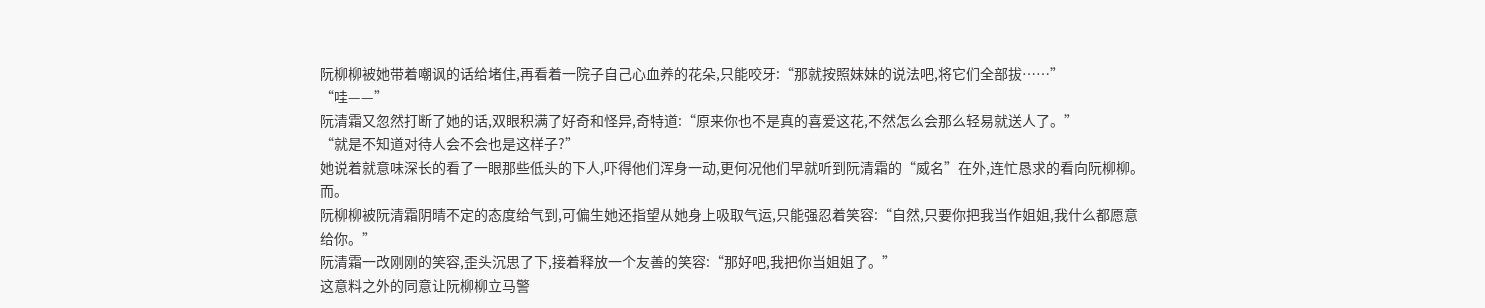阮柳柳被她带着嘲讽的话给堵住,再看着一院子自己心血养的花朵,只能咬牙:“那就按照妹妹的说法吧,将它们全部拔……”
“哇——”
阮清霜又忽然打断了她的话,双眼积满了好奇和怪异,奇特道:“原来你也不是真的喜爱这花,不然怎么会那么轻易就送人了。”
“就是不知道对待人会不会也是这样子?”
她说着就意味深长的看了一眼那些低头的下人,吓得他们浑身一动,更何况他们早就听到阮清霜的“威名”在外,连忙恳求的看向阮柳柳。
而。
阮柳柳被阮清霜阴晴不定的态度给气到,可偏生她还指望从她身上吸取气运,只能强忍着笑容:“自然,只要你把我当作姐姐,我什么都愿意给你。”
阮清霜一改刚刚的笑容,歪头沉思了下,接着释放一个友善的笑容:“那好吧,我把你当姐姐了。”
这意料之外的同意让阮柳柳立马警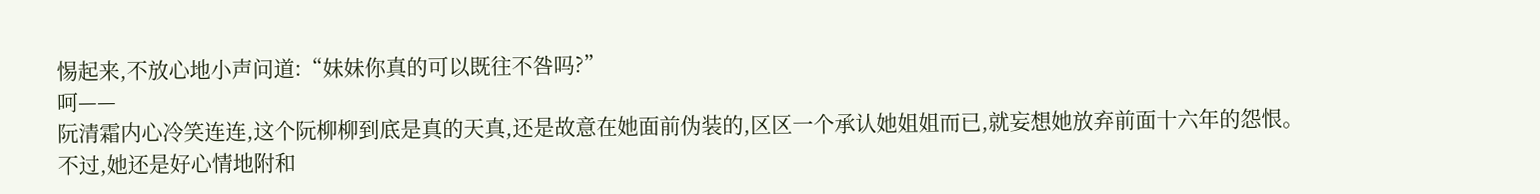惕起来,不放心地小声问道:“妹妹你真的可以既往不咎吗?”
呵——
阮清霜内心冷笑连连,这个阮柳柳到底是真的天真,还是故意在她面前伪装的,区区一个承认她姐姐而已,就妄想她放弃前面十六年的怨恨。
不过,她还是好心情地附和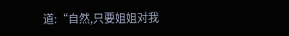道:“自然,只要姐姐对我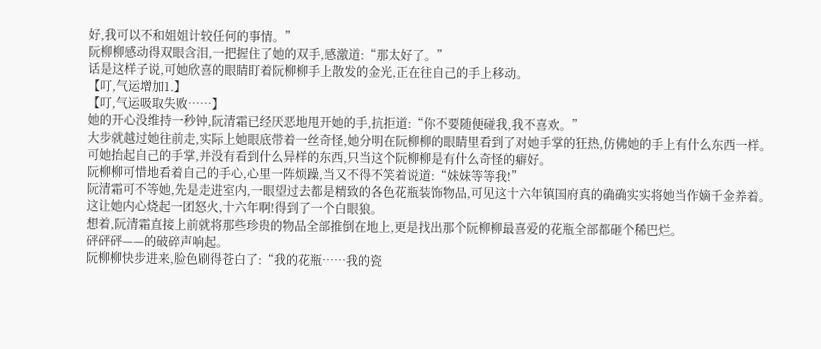好,我可以不和姐姐计较任何的事情。”
阮柳柳感动得双眼含泪,一把握住了她的双手,感激道:“那太好了。”
话是这样子说,可她欣喜的眼睛盯着阮柳柳手上散发的金光,正在往自己的手上移动。
【叮,气运增加1.】
【叮,气运吸取失败……】
她的开心没维持一秒钟,阮清霜已经厌恶地甩开她的手,抗拒道:“你不要随便碰我,我不喜欢。”
大步就越过她往前走,实际上她眼底带着一丝奇怪,她分明在阮柳柳的眼睛里看到了对她手掌的狂热,仿佛她的手上有什么东西一样。
可她抬起自己的手掌,并没有看到什么异样的东西,只当这个阮柳柳是有什么奇怪的癖好。
阮柳柳可惜地看着自己的手心,心里一阵烦躁,当又不得不笑着说道:“妹妹等等我!”
阮清霜可不等她,先是走进室内,一眼望过去都是精致的各色花瓶装饰物品,可见这十六年镇国府真的确确实实将她当作嫡千金养着。
这让她内心烧起一团怒火,十六年啊!得到了一个白眼狼。
想着,阮清霜直接上前就将那些珍贵的物品全部推倒在地上,更是找出那个阮柳柳最喜爱的花瓶全部都砸个稀巴烂。
砰砰砰——的破碎声响起。
阮柳柳快步进来,脸色刷得苍白了:“我的花瓶……我的瓷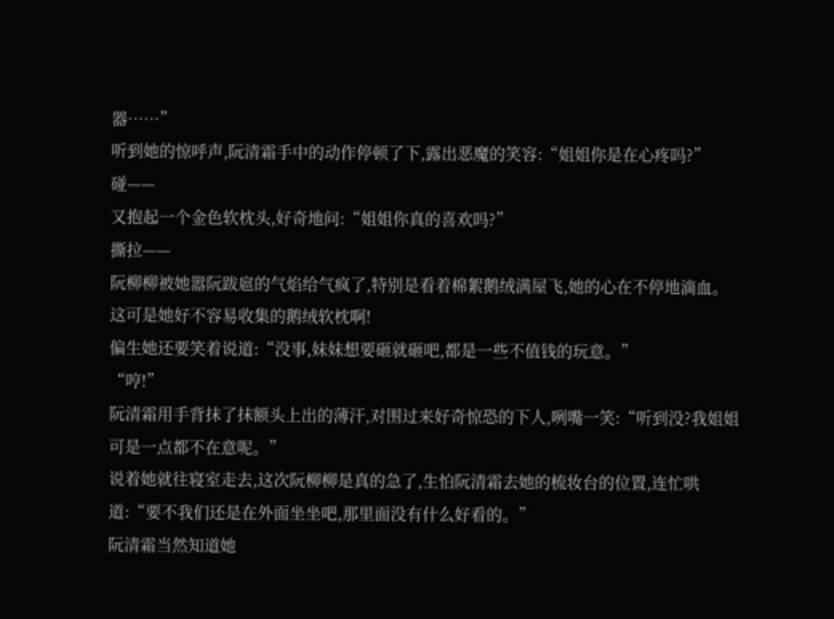器……”
听到她的惊呼声,阮清霜手中的动作停顿了下,露出恶魔的笑容:“姐姐你是在心疼吗?”
碰——
又抱起一个金色软枕头,好奇地问:“姐姐你真的喜欢吗?”
撕拉——
阮柳柳被她嚣阮跋扈的气焰给气疯了,特别是看着棉絮鹅绒满屋飞,她的心在不停地滴血。
这可是她好不容易收集的鹅绒软枕啊!
偏生她还要笑着说道:“没事,妹妹想要砸就砸吧,都是一些不值钱的玩意。”
“哼!”
阮清霜用手背抹了抹额头上出的薄汗,对围过来好奇惊恐的下人,咧嘴一笑:“听到没?我姐姐可是一点都不在意呢。”
说着她就往寝室走去,这次阮柳柳是真的急了,生怕阮清霜去她的梳妆台的位置,连忙哄道:“要不我们还是在外面坐坐吧,那里面没有什么好看的。”
阮清霜当然知道她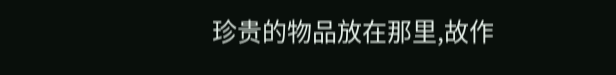珍贵的物品放在那里,故作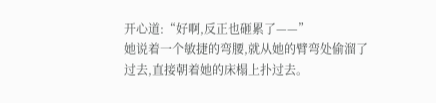开心道:“好啊,反正也砸累了——”
她说着一个敏捷的弯腰,就从她的臂弯处偷溜了过去,直接朝着她的床榻上扑过去。